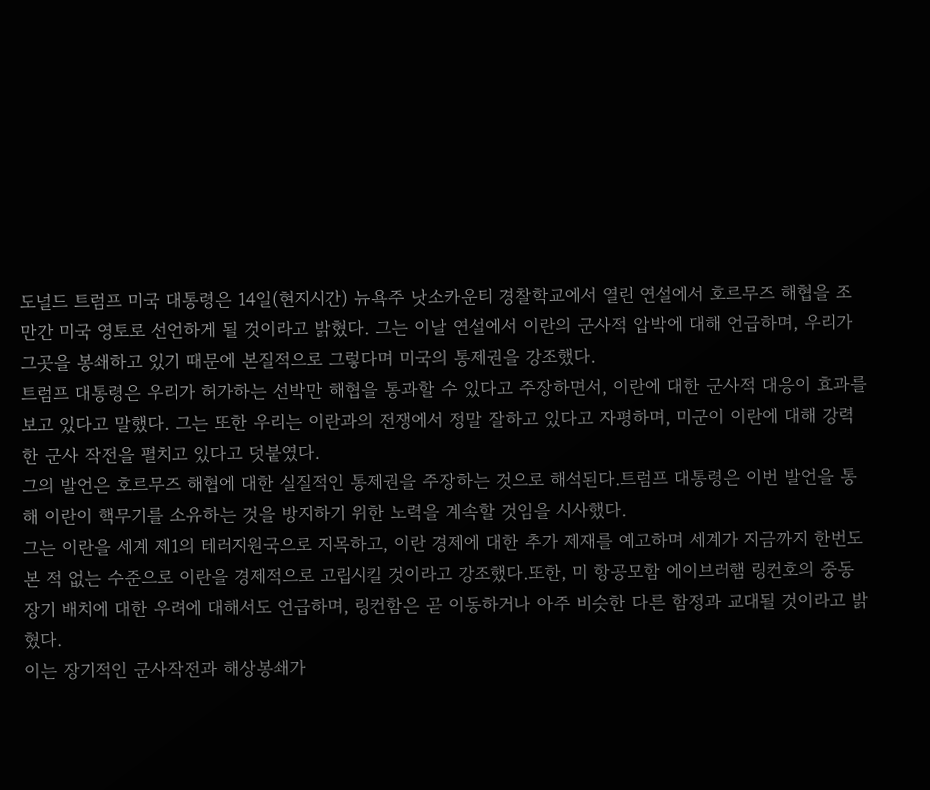도널드 트럼프 미국 대통령은 14일(현지시간) 뉴욕주 낫소카운티 경찰학교에서 열린 연설에서 호르무즈 해협을 조만간 미국 영토로 선언하게 될 것이라고 밝혔다. 그는 이날 연설에서 이란의 군사적 압박에 대해 언급하며, 우리가 그곳을 봉쇄하고 있기 때문에 본질적으로 그렇다며 미국의 통제권을 강조했다.
트럼프 대통령은 우리가 허가하는 선박만 해협을 통과할 수 있다고 주장하면서, 이란에 대한 군사적 대응이 효과를 보고 있다고 말했다. 그는 또한 우리는 이란과의 전쟁에서 정말 잘하고 있다고 자평하며, 미군이 이란에 대해 강력한 군사 작전을 펼치고 있다고 덧붙였다.
그의 발언은 호르무즈 해협에 대한 실질적인 통제권을 주장하는 것으로 해석된다.트럼프 대통령은 이번 발언을 통해 이란이 핵무기를 소유하는 것을 방지하기 위한 노력을 계속할 것임을 시사했다.
그는 이란을 세계 제1의 테러지원국으로 지목하고, 이란 경제에 대한 추가 제재를 예고하며 세계가 지금까지 한번도 본 적 없는 수준으로 이란을 경제적으로 고립시킬 것이라고 강조했다.또한, 미 항공모함 에이브러햄 링컨호의 중동 장기 배치에 대한 우려에 대해서도 언급하며, 링컨함은 곧 이동하거나 아주 비슷한 다른 함정과 교대될 것이라고 밝혔다.
이는 장기적인 군사작전과 해상봉쇄가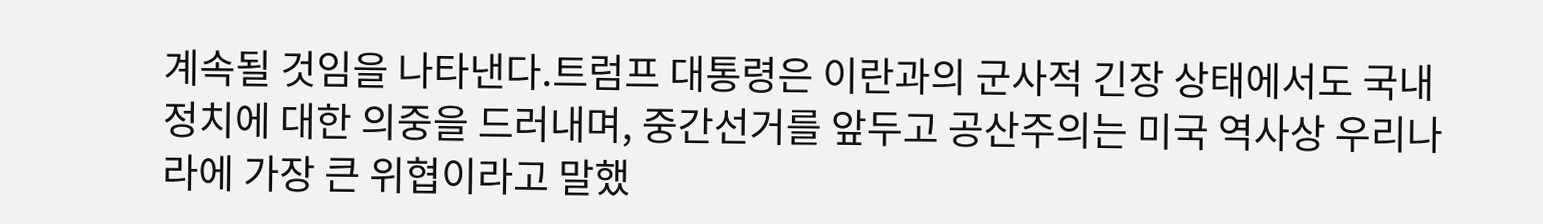계속될 것임을 나타낸다.트럼프 대통령은 이란과의 군사적 긴장 상태에서도 국내 정치에 대한 의중을 드러내며, 중간선거를 앞두고 공산주의는 미국 역사상 우리나라에 가장 큰 위협이라고 말했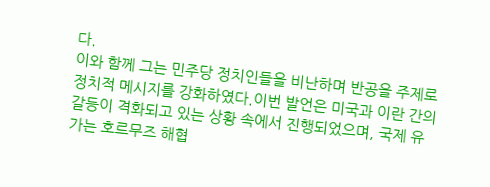다.
이와 함께 그는 민주당 정치인들을 비난하며 반공을 주제로 정치적 메시지를 강화하였다.이번 발언은 미국과 이란 간의 갈등이 격화되고 있는 상황 속에서 진행되었으며, 국제 유가는 호르무즈 해협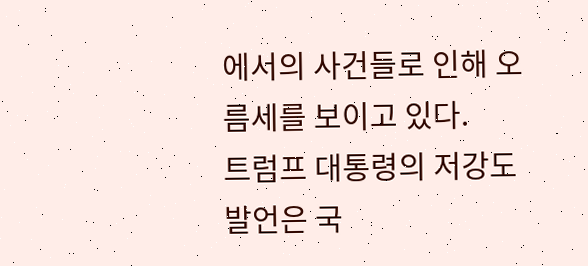에서의 사건들로 인해 오름세를 보이고 있다.
트럼프 대통령의 저강도 발언은 국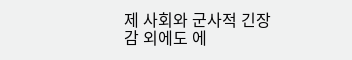제 사회와 군사적 긴장감 외에도 에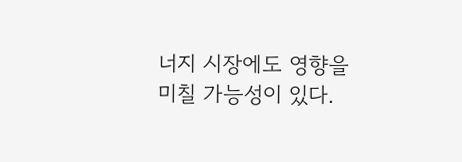너지 시장에도 영향을 미칠 가능성이 있다.